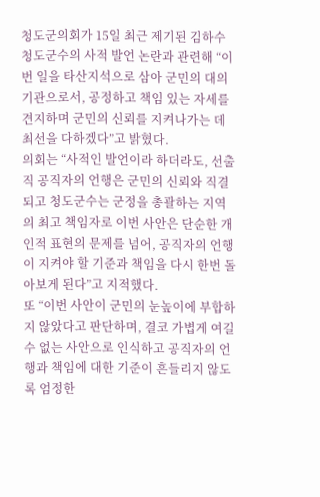청도군의회가 15일 최근 제기된 김하수 청도군수의 사적 발언 논란과 관련해 “이번 일을 타산지석으로 삼아 군민의 대의기관으로서, 공정하고 책임 있는 자세를 견지하며 군민의 신뢰를 지켜나가는 데 최선을 다하겠다”고 밝혔다.
의회는 “사적인 발언이라 하더라도, 선출직 공직자의 언행은 군민의 신뢰와 직결되고 청도군수는 군정을 총괄하는 지역의 최고 책임자로 이번 사안은 단순한 개인적 표현의 문제를 넘어, 공직자의 언행이 지켜야 할 기준과 책임을 다시 한번 돌아보게 된다”고 지적했다.
또 “이번 사안이 군민의 눈높이에 부합하지 않았다고 판단하며, 결코 가볍게 여길 수 없는 사안으로 인식하고 공직자의 언행과 책임에 대한 기준이 흔들리지 않도록 엄정한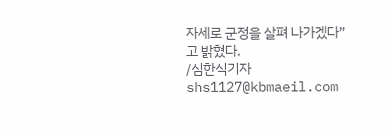자세로 군정을 살펴 나가겠다”고 밝혔다.
/심한식기자 shs1127@kbmaeil.com